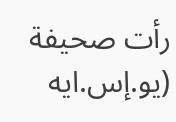رأت صحيفة (يو.إس.ايه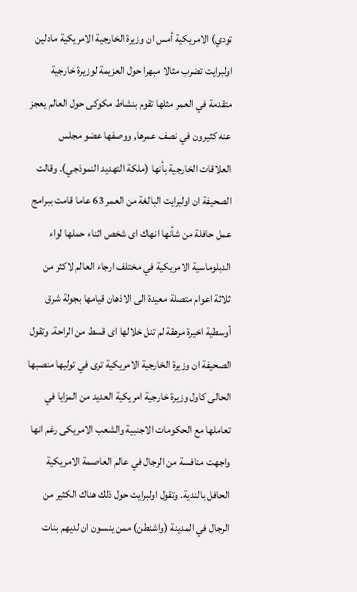تودي) الامريكية أمس ان وزيرة الخارجية الامريكية مادلين اولبرايت تضرب مثالا مبهرا حول العزيمة لوزيرة خارجية متقدمة في العمر مثلها تقوم بنشاط مكوكى حول العالم يعجز عنه كثيرون في نصف عمرها, ووصفها عضو مجلس العلاقات الخارجية بأنها (ملكة التهديد النموذجي). وقالت الصحيفة ان اولبرايت البالغة من العمر 63 عاما قامت ببرامج عمل حافلة من شأنها انهاك اى شخص اثناء حملها لواء الدبلوماسية الامريكية في مختلف ارجاء العالم لاكثر من ثلاثة اعوام متصلة معيدة الى الاذهان قيامها بجولة شرق أوسطية اخيرة مرهقة لم تنل خلالها اى قسط من الراحة. وتقول الصحيفة ان وزيرة الخارجية الامريكية ترى في توليها منصبها الحالى كاول وزيرة خارجية امريكية العديد من المزايا في تعاملها مع الحكومات الاجنبية والشعب الامريكى رغم انها واجهت منافسة من الرجال في عالم العاصمة الامريكية الحافل بالندية. وتقول اولبرايت حول ذلك هناك الكثير من الرجال في المدينة (واشنطن) ممن ينسون ان لديهم بنات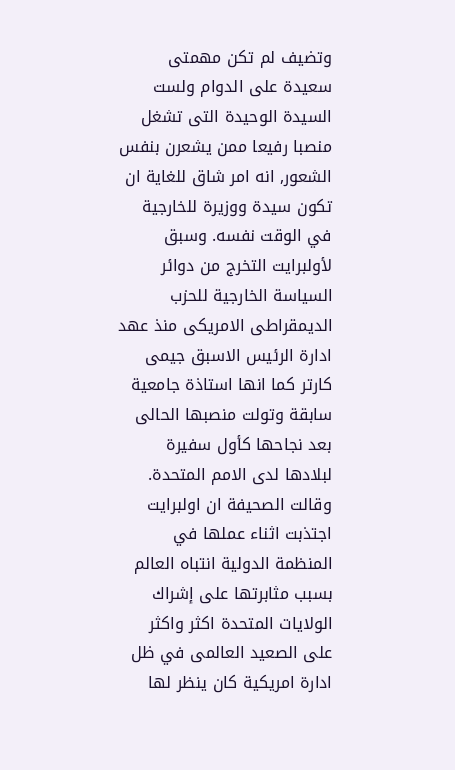وتضيف لم تكن مهمتى سعيدة على الدوام ولست السيدة الوحيدة التى تشغل منصبا رفيعا ممن يشعرن بنفس الشعور, انه امر شاق للغاية ان تكون سيدة ووزيرة للخارجية في الوقت نفسه. وسبق لأولبرايت التخرج من دوائر السياسة الخارجية للحزب الديمقراطى الامريكى منذ عهد ادارة الرئيس الاسبق جيمى كارتر كما انها استاذة جامعية سابقة وتولت منصبها الحالى بعد نجاحها كأول سفيرة لبلادها لدى الامم المتحدة. وقالت الصحيفة ان اولبرايت اجتذبت اثناء عملها في المنظمة الدولية انتباه العالم بسبب مثابرتها على إشراك الولايات المتحدة اكثر واكثر على الصعيد العالمى في ظل ادارة امريكية كان ينظر لها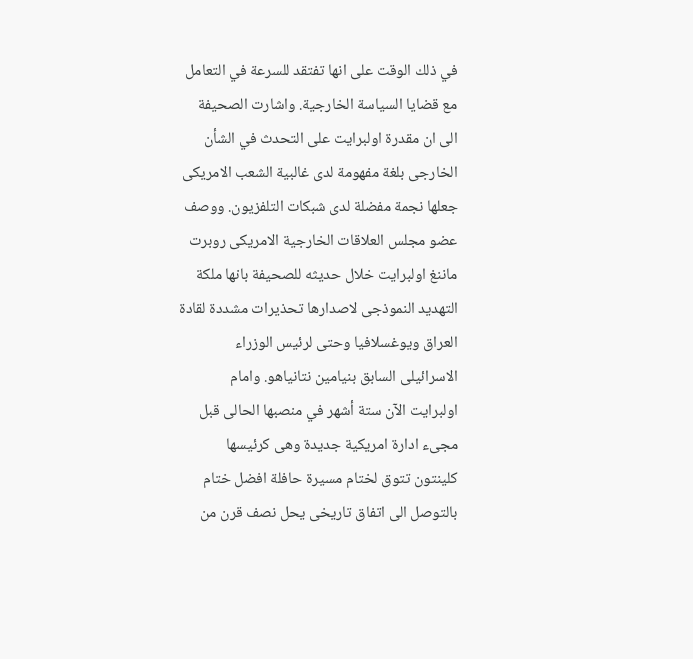في ذلك الوقت على انها تفتقد للسرعة في التعامل مع قضايا السياسة الخارجية. واشارت الصحيفة الى ان مقدرة اولبرايت على التحدث في الشأن الخارجى بلغة مفهومة لدى غالبية الشعب الامريكى جعلها نجمة مفضلة لدى شبكات التلفزيون. ووصف عضو مجلس العلاقات الخارجية الامريكى روبرت ماننغ اولبرايت خلال حديثه للصحيفة بانها ملكة التهديد النموذجى لاصدارها تحذيرات مشددة لقادة العراق ويوغسلافيا وحتى لرئيس الوزراء الاسرائيلى السابق بنيامين نتانياهو. وامام اولبرايت الآن ستة أشهر في منصبها الحالى قبل مجىء ادارة امريكية جديدة وهى كرئيسها كلينتون تتوق لختام مسيرة حافلة افضل ختام بالتوصل الى اتفاق تاريخى يحل نصف قرن من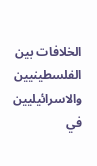الخلافات بين الفلسطينيين والاسرائيليين في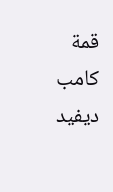قمة كامب ديفيد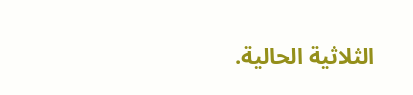الثلاثية الحالية.